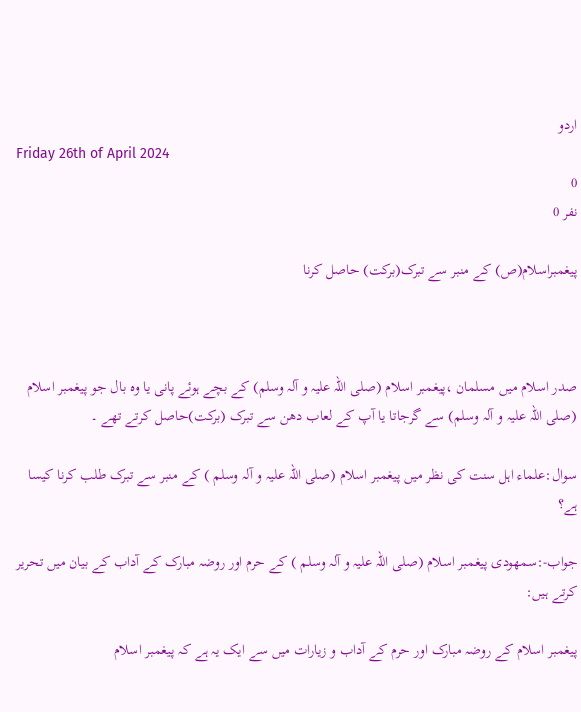اردو
Friday 26th of April 2024
0
نفر 0

پیغمبراسلام(ص) کے منبر سے تبرک(برکت) حاصل کرنا



صدر اسلام میں مسلمان ،پیغمبر اسلام (صلی اللہ علیہ و آلہ وسلم) کے بچے ہوئے پانی یا وہ بال جو پیغمبر اسلام (صلی اللہ علیہ و آلہ وسلم) سے گرجاتا یا آپ کے لعاب دھن سے تبرک (برکت)حاصل کرتے تھے ۔

سوال:علماء اہل سنت کی نظر میں پیغمبر اسلام (صلی اللہ علیہ و آلہ وسلم ) کے منبر سے تبرک طلب کرنا کیسا ہے؟

جواب-:سمھودی پیغمبر اسلام (صلی اللہ علیہ و آلہ وسلم ) کے حرم اور روضہ مبارک کے آداب کے بیان میں تحریر کرتے ہیں:

پیغمبر اسلام کے روضہ مبارک اور حرم کے آداب و زیارات میں سے ایک یہ ہے کہ پیغمبر اسلام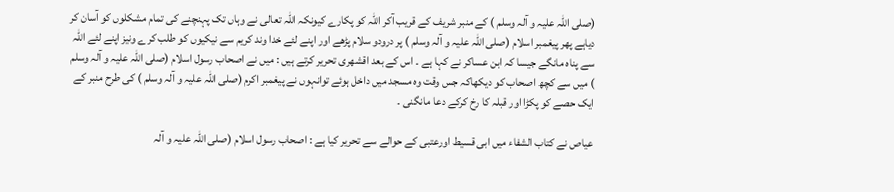(صلی اللہ علیہ و آلہ وسلم ) کے منبر شریف کے قریب آکر اللہ کو پکارے کیونکہ اللہ تعالی نے وہاں تک پہنچنے کی تمام مشکلوں کو آسان کر دیاہے پھر پیغمبر اسلام (صلی اللہ علیہ و آلہ وسلم ) پر درودو سلام پڑھے اور اپنے لئے خدا وند کریم سے نیکیوں کو طلب کرے ونیز اپنے لئے اللہ سے پناہ مانگے جیسا کہ ابن عساکر نے کہا ہے ۔ اس کے بعد اقشھری تحریر کرتے ہیں : میں نے اصحاب رسول اسلام (صلی اللہ علیہ و آلہ وسلم ) میں سے کچھ اصحاب کو دیکھاکہ جس وقت وہ مسجد میں داخل ہوئے توانہوں نے پیغمبر اکرم (صلی اللہ علیہ و آلہ وسلم ) کی طرح منبر کے ایک حصے کو پکڑا اور قبلہ کا رخ کرکے دعا مانگنی ۔

عیاص نے کتاب الشفاء میں ابی قسیط اورعتبی کے حوالے سے تحریر کیا ہے : اصحاب رسول اسلام (صلی اللہ علیہ و آلہ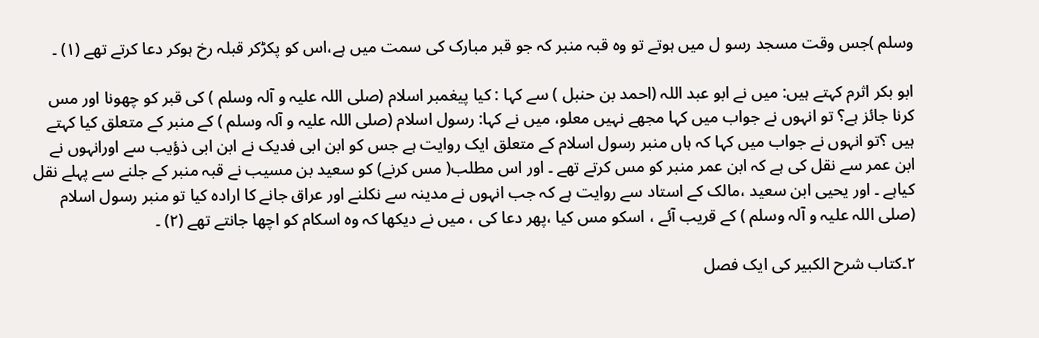وسلم )جس وقت مسجد رسو ل میں ہوتے تو وہ قبہ منبر کہ جو قبر مبارک کی سمت میں ہے،اس کو پکڑکر قبلہ رخ ہوکر دعا کرتے تھے (۱) ۔

ابو بکر اثرم کہتے ہیں: میں نے ابو عبد اللہ (احمد بن حنبل ) سے کہا : کیا پیغمبر اسلام (صلی اللہ علیہ و آلہ وسلم ) کی قبر کو چھونا اور مس کرنا جائز ہے؟ تو انہوں نے جواب میں کہا مجھے نہیں معلو، میں نے کہا: رسول اسلام (صلی اللہ علیہ و آلہ وسلم ) کے منبر کے متعلق کیا کہتے ہیں ؟تو انہوں نے جواب میں کہا کہ ہاں منبر رسول اسلام کے متعلق ایک روایت ہے جس کو ابن ابی فدیک نے ابن ابی ذؤیب سے اورانہوں نے ابن عمر سے نقل کی ہے کہ ابن عمر منبر کو مس کرتے تھے ۔ اور اس مطلب( مس کرنے) کو سعید بن مسیب نے قبہ منبر کے جلنے سے پہلے نقل کیاہے ۔ اور یحیی ابن سعید ،مالک کے استاد سے روایت ہے کہ جب انہوں نے مدینہ سے نکلنے اور عراق جانے کا ارادہ کیا تو منبر رسول اسلام (صلی اللہ علیہ و آلہ وسلم ) کے قریب آئے ، اسکو مس کیا ،پھر دعا کی ، میں نے دیکھا کہ وہ اسکام کو اچھا جانتے تھے (۲) ۔

۲۔کتاب شرح الکبیر کی ایک فصل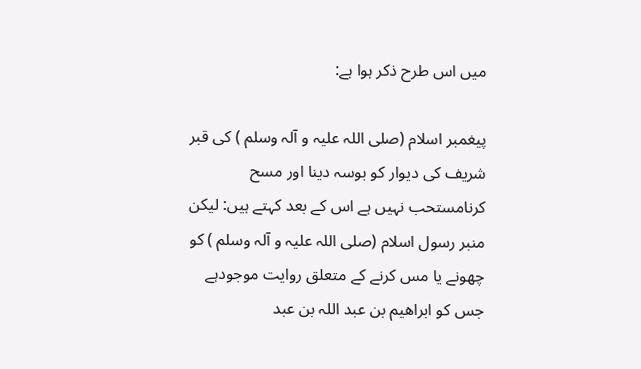میں اس طرح ذکر ہوا ہے:

پیغمبر اسلام (صلی اللہ علیہ و آلہ وسلم ) کی قبر شریف کی دیوار کو بوسہ دینا اور مسح کرنامستحب نہیں ہے اس کے بعد کہتے ہیں: لیکن منبر رسول اسلام (صلی اللہ علیہ و آلہ وسلم ) کو چھونے یا مس کرنے کے متعلق روایت موجودہے جس کو ابراھیم بن عبد اللہ بن عبد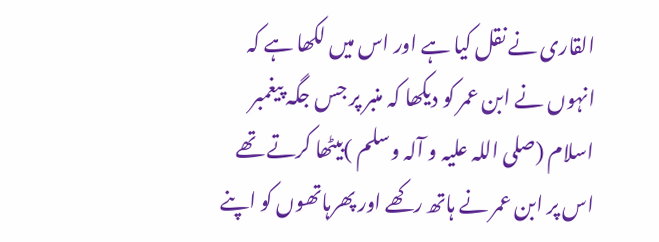القاری نے نقل کیا ہے اور اس میں لکھا ہے کہ انہوں نے ابن عمر کو دیکھا کہ منبر پر جس جگہ پیغمبر اسلام (صلی اللہ علیہ و آلہ وسلم )بیٹھا کرتے تھے اس پر ابن عمر نے ہاتھ رکھے اور پھرہاتھوں کو اپنے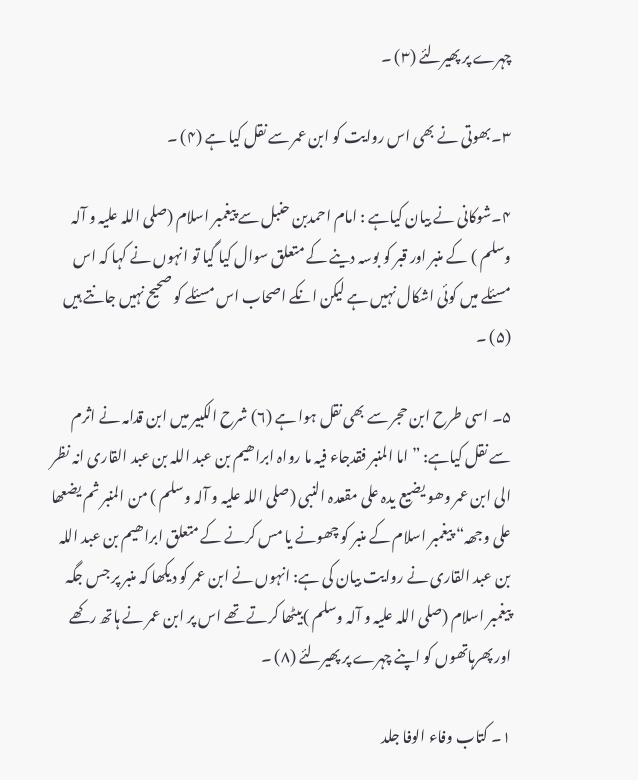چہرے پر پھیرلئے (۳) ۔

۳۔بھوتی نے بھی اس روایت کو ابن عمر سے نقل کیا ہے (۴) ۔

۴۔شوکانی نے بیان کیاہے : امام احمدبن حنبل سے پیغمبر اسلام (صلی اللہ علیہ و آلہ وسلم ) کے منبر اور قبر کو بوسہ دینے کے متعلق سوال کیا گیا تو انہوں نے کہا کہ اس مسئلے میں کوئی اشکال نہیں ہے لیکن انکے اصحاب اس مسئلے کو صحیح نہیں جانتے ہیں (۵) ۔

۵۔ اسی طرح ابن حجر سے بھی نقل ہوا ہے (۶) شرح الکبیر میں ابن قدامہ نے اثرم سے نقل کیاہے: ”اما المنبر فقدجاء فیہ ما رواہ ابراھیم بن عبد اللہ بن عبد القاری انہ نظر الی ابن عمر وھو یضیع یدہ علی مقعدہ النبی (صلی اللہ علیہ و آلہ وسلم ) من المنبر ثم یضعھا علی وجھہ“ پیغمبر اسلام کے منبر کو چھونے یا مس کرنے کے متعلق ابراھیم بن عبد اللہ بن عبد القاری نے روایت بیان کی ہے: انہوں نے ابن عمر کو دیکھا کہ منبر پر جس جگہ پیغمبر اسلام (صلی اللہ علیہ و آلہ وسلم )بیٹھا کرتے تھے اس پر ابن عمر نے ہاتھ رکھے اور پھرہاتھوں کو اپنے چہرے پر پھیرلئے (۸) ۔

۱۔ کتاب وفاء الوفا جلد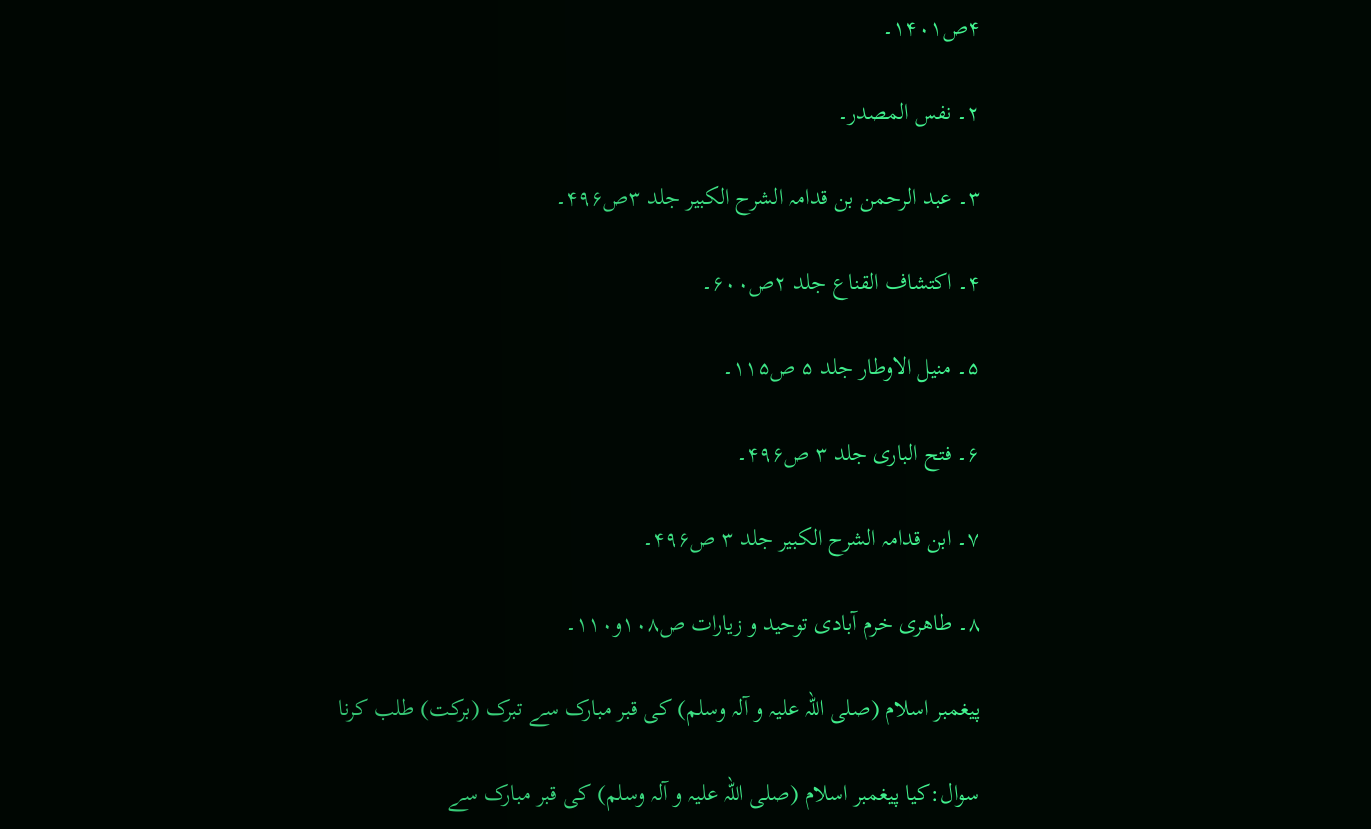۴ص۱۴۰۱۔

۲۔ نفس المصدر۔

۳۔ عبد الرحمن بن قدامہ الشرح الکبیر جلد ۳ص۴۹۶۔

۴۔ اکتشاف القناع جلد ۲ص۶۰۰۔

۵۔ منیل الاوطار جلد ۵ ص۱۱۵۔

۶۔ فتح الباری جلد ۳ ص۴۹۶۔

۷۔ ابن قدامہ الشرح الکبیر جلد ۳ ص۴۹۶۔

۸۔ طاھری خرم آبادی توحید و زیارات ص۱۰۸و۱۱۰۔

پیغمبر اسلام (صلی اللہ علیہ و آلہ وسلم) کی قبر مبارک سے تبرک (برکت) طلب کرنا

سوال:کیا پیغمبر اسلام (صلی اللہ علیہ و آلہ وسلم) کی قبر مبارک سے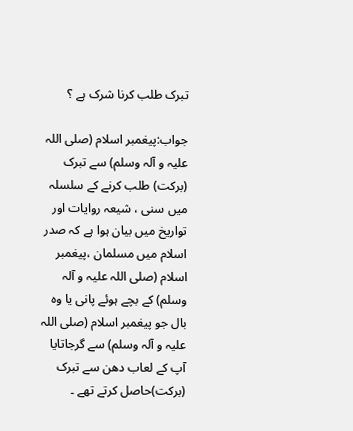تبرک طلب کرنا شرک ہے ؟

جواب:پیغمبر اسلام (صلی اللہ علیہ و آلہ وسلم) سے تبرک (برکت) طلب کرنے کے سلسلہ میں سنی ، شیعہ روایات اور تواریخ میں بیان ہوا ہے کہ صدر اسلام میں مسلمان ،پیغمبر اسلام (صلی اللہ علیہ و آلہ وسلم) کے بچے ہوئے پانی یا وہ بال جو پیغمبر اسلام (صلی اللہ علیہ و آلہ وسلم) سے گرجاتایا آپ کے لعاب دھن سے تبرک (برکت)حاصل کرتے تھے ۔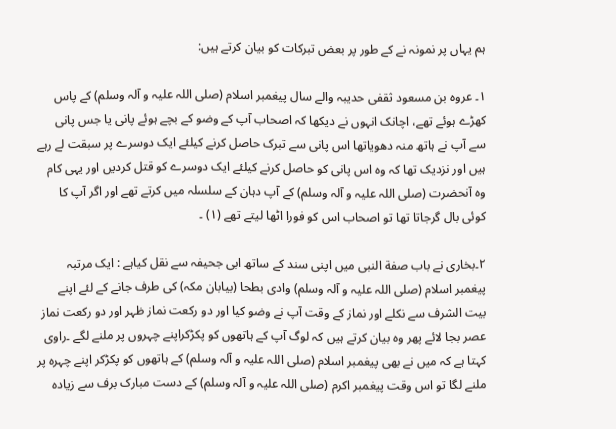ہم یہاں پر نمونہ نے کے طور پر بعض تبرکات کو بیان کرتے ہیں:

۱۔ عروہ بن مسعود ثقفی حدیبہ والے سال پیغمبر اسلام (صلی اللہ علیہ و آلہ وسلم) کے پاس کھڑے ہوئے تھے، اچانک انہوں نے دیکھا کہ اصحاب آپ کے وضو کے بچے ہوئے پانی یا جس پانی سے آپ نے ہاتھ منہ دھویاتھا اس پانی سے تبرک حاصل کرنے کیلئے ایک دوسرے پر سبقت لے رہے ہیں اور نزدیک تھا کہ وہ اس پانی کو حاصل کرنے کیلئے ایک دوسرے کو قتل کردیں اور یہی کام وہ آنحضرت (صلی اللہ علیہ و آلہ وسلم) کے آپ دہان کے سلسلہ میں کرتے تھے اور اگر آپ کا کوئی بال گرجاتا تھا تو اصحاب اس کو فورا اٹھا لیتے تھے (۱) ۔

۲۔بخاری نے باب صفة النبی میں اپنی سند کے ساتھ ابی جحیفہ سے نقل کیاہے : ایک مرتبہ پیغمبر اسلام (صلی اللہ علیہ و آلہ وسلم) وادی بطحا (بیابان مکہ) کی طرف جانے کے لئے اپنے بیت الشرف سے نکلے اور نماز کے وقت آپ نے وضو کیا اور دو رکعت نماز ظہر اور دو رکعت نماز عصر بجا لائے پھر وہ بیان کرتے ہیں کہ لوگ آپ کے ہاتھوں کو پکڑکراپنے چہروں پر ملنے لگے ۔راوی کہتا ہے کہ میں نے بھی پیغمبر اسلام (صلی اللہ علیہ و آلہ وسلم) کے ہاتھوں کو پکڑکر اپنے چہرہ پر ملنے لگا تو اس وقت پیغمبر اکرم (صلی اللہ علیہ و آلہ وسلم) کے دست مبارک برف سے زیادہ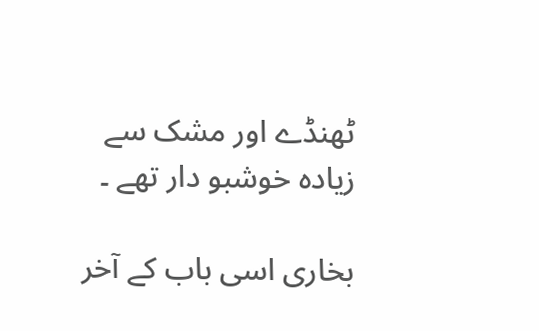ٹھنڈے اور مشک سے زیادہ خوشبو دار تھے ۔

بخاری اسی باب کے آخر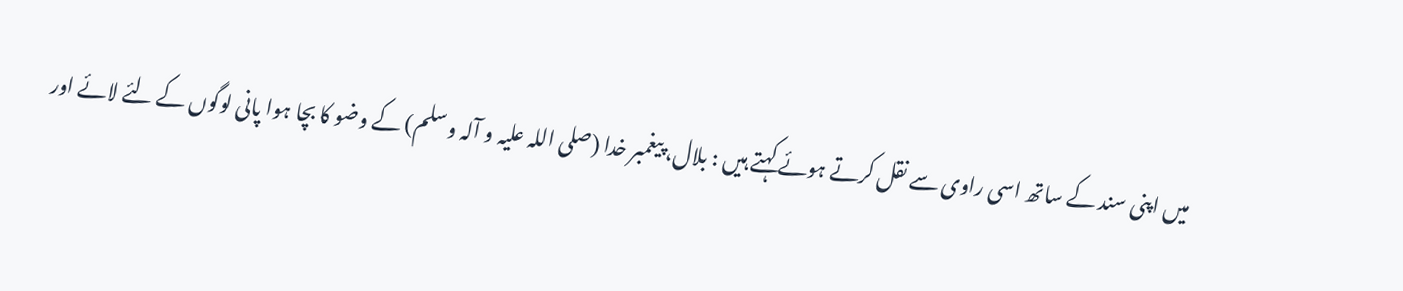میں اپنی سند کے ساتھ اسی راوی سے نقل کرتے ہوئے کہتے ہیں : بلال، پیغمبر خدا (صلی اللہ علیہ و آلہ وسلم) کے وضو کا بچا ہوا پانی لوگوں کے لئے لائے اور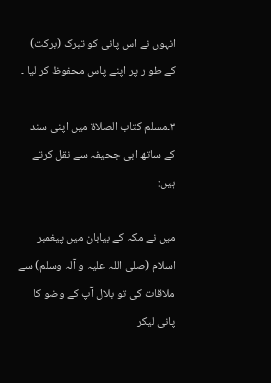انہوں نے اس پانی کو تبرک (برکت) کے طو ر پر اپنے پاس محفوظ کر لیا ۔

۳۔مسلم کتاب الصلاة میں اپنی سند کے ساتھ ابی جحیفہ سے نقل کرتے ہیں:

میں نے مکہ کے بیابان میں پیغمبر اسلام (صلی اللہ علیہ و آلہ وسلم) سے ملاقات کی تو بلال آپ کے وضو کا پانی لیکر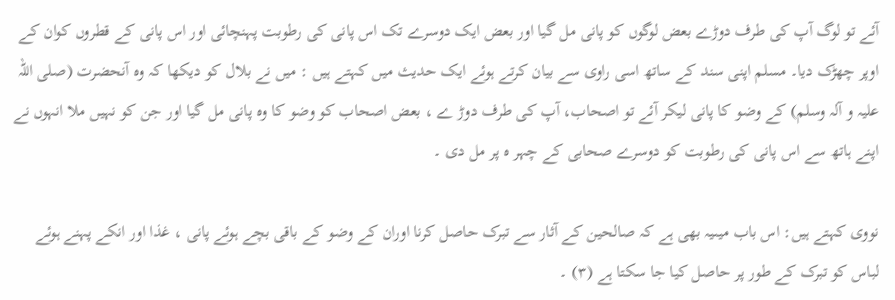آئے تو لوگ آپ کی طرف دوڑے بعض لوگوں کو پانی مل گیا اور بعض ایک دوسرے تک اس پانی کی رطوبت پہنچائی اور اس پانی کے قطروں کوان کے اوپر چھڑک دیا۔ مسلم اپنی سند کے ساتھ اسی راوی سے بیان کرتے ہوئے ایک حدیث میں کہتے ہیں : میں نے بلال کو دیکھا کہ وہ آنحضرت (صلی اللہ علیہ و آلہ وسلم) کے وضو کا پانی لیکر آئے تو اصحاب، آپ کی طرف دوڑ ے ، بعض اصحاب کو وضو کا وہ پانی مل گیا اور جن کو نہیں ملا انہوں نے اپنے ہاتھ سے اس پانی کی رطوبت کو دوسرے صحابی کے چہر ہ پر مل دی ۔

نووی کہتے ہیں: اس باب میںیہ بھی ہے کہ صالحین کے آثار سے تبرک حاصل کرنا اوران کے وضو کے باقی بچے ہوئے پانی ، غذا اور انکے پہنے ہوئے لباس کو تبرک کے طور پر حاصل کیا جا سکتا ہے (۳) ۔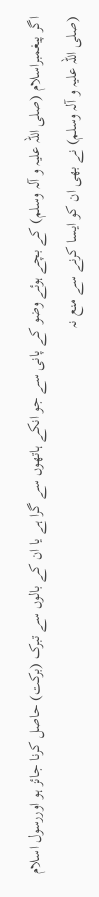اگر پیغمبراسلام (صلی اللہ علیہ و آلہ وسلم) کے بچے ہوئے وضو کے پانی سے جو انکے ہاتھوں سے گرا ہے یا ان کے بالوں سے تبرک (برکت) حاصل کرنا جائز ہو اوررسول اسلام (صلی اللہ علیہ و آلہ وسلم) نے بھی ان کو ایسا کرنے سے منع نہ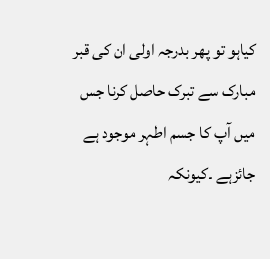کیاہو تو پھر بدرجہ اولی ان کی قبر مبارک سے تبرک حاصل کرنا جس میں آپ کا جسم اطہر موجود ہے جائزہے ۔کیونکہ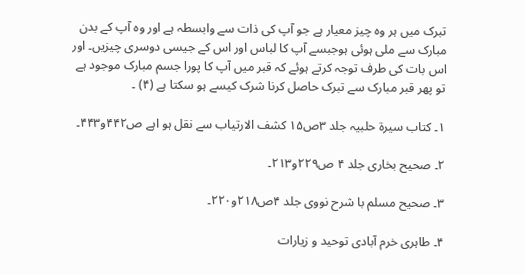تبرک میں ہر وہ چیز معیار ہے جو آپ کی ذات سے وابسطہ ہے اور وہ آپ کے بدن مبارک سے ملی ہوئی ہوجبسے آپ کا لباس اور اس کے جیسی دوسری چیزیں۔ اور اس بات کی طرف توجہ کرتے ہوئے کہ قبر میں آپ کا پورا جسم مبارک موجود ہے تو پھر قبر مبارک سے تبرک حاصل کرنا شرک کیسے ہو سکتا ہے (۴) ۔

۱۔ کتاب سیرة حلبیہ جلد ۳ص۱۵ کشف الارتیاب سے نقل ہو اہے ص۴۴۲و۴۴۳۔

۲۔ صحیح بخاری جلد ۴ ص۲۲۹و۲۱۳۔

۳۔ صحیح مسلم با شرح نووی جلد ۴ص۲۱۸و۲۲۰۔

۴۔ طاہری خرم آبادی توحید و زیارات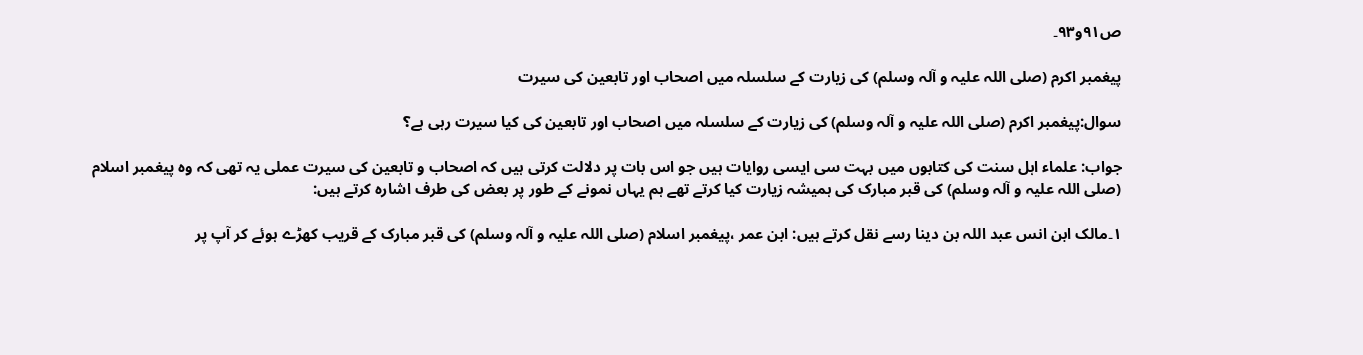ص۹۱و۹۳۔

پیغمبر اکرم (صلی اللہ علیہ و آلہ وسلم) کی زیارت کے سلسلہ میں اصحاب اور تابعین کی سیرت

سوال:پیغمبر اکرم (صلی اللہ علیہ و آلہ وسلم) کی زیارت کے سلسلہ میں اصحاب اور تابعین کی کیا سیرت رہی ہے؟

جواب: علماء اہل سنت کی کتابوں میں بہت سی ایسی روایات ہیں جو اس بات پر دلالت کرتی ہیں کہ اصحاب و تابعین کی سیرت عملی یہ تھی کہ وہ پیغمبر اسلام (صلی اللہ علیہ و آلہ وسلم) کی قبر مبارک کی ہمیشہ زیارت کیا کرتے تھے ہم یہاں نمونے کے طور پر بعض کی طرف اشارہ کرتے ہیں:

۱۔مالک ابن انس عبد اللہ بن دینا رسے نقل کرتے ہیں: ابن عمر ،پیغمبر اسلام (صلی اللہ علیہ و آلہ وسلم) کی قبر مبارک کے قریب کھڑے ہوئے کر آپ پر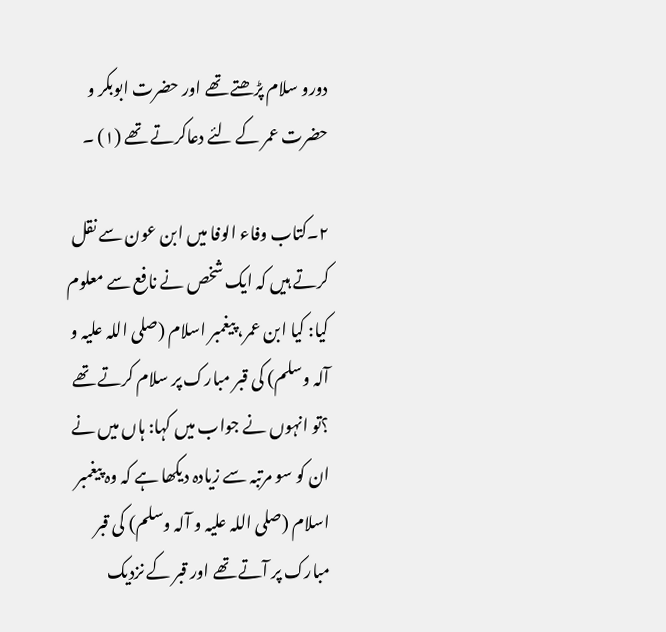دورو سلام پڑھتے تھے اور حضرت ابوبکر و حضرت عمر کے لئے دعاکرتے تھے (۱) ۔

۲۔کتاب وفاء الوفا میں ابن عون سے نقل کرتے ہیں کہ ایک شخص نے نافع سے معلوم کیا: کیا ابن عمر، پیغمبر اسلام (صلی اللہ علیہ و آلہ وسلم) کی قبر مبارک پر سلام کرتے تھے ؟تو انہوں نے جواب میں کہا: ہاں میں نے ان کو سو مرتبہ سے زیادہ دیکھا ہے کہ وہ پیغمبر اسلام (صلی اللہ علیہ و آلہ وسلم) کی قبر مبارک پر آتے تھے اور قبر کے نزدیک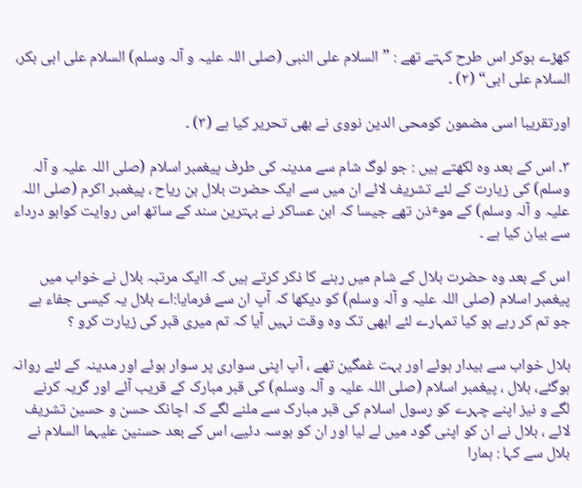کھڑے ہوکر اس طرح کہتے تھے : ”السلام علی النبی (صلی اللہ علیہ و آلہ وسلم) السلام علی ابی بکر، السلام علی ابی“ (۲) ۔

اورتقریبا اسی مضمون کومحی الدین نووی نے بھی تحریر کیا ہے (۳) ۔

۳۔ اس کے بعد وہ لکھتے ہیں : جو لوگ شام سے مدینہ کی طرف پیغمبر اسلام (صلی اللہ علیہ و آلہ وسلم) کی زیارت کے لئے تشریف لائے ان میں سے ایک حضرت بلال بن ریاح ، پیغمبر اکرم (صلی اللہ علیہ و آلہ وسلم) کے موٴذن تھے جیسا کہ ابن عساکر نے بہترین سند کے ساتھ اس روایت کوابو درداء سے بیان کیا ہے ۔

اس کے بعد وہ حضرت بلال کے شام میں رہنے کا ذکر کرتے ہیں کہ اایک مرتبہ بلال نے خواب میں پیغمبر اسلام (صلی اللہ علیہ و آلہ وسلم) کو دیکھا کہ آپ ان سے فرمایا:اے بلال یہ کیسی جفاء ہے جو تم کر رہے ہو کیا تمہارے لئے ابھی تک وہ وقت نہیں آیا کہ تم میری قبر کی زیارت کرو ؟

بلال خواب سے بیدار ہوئے اور بہت غمگین تھے ، آپ اپنی سواری پر سوار ہوئے اور مدینہ کے لئے روانہ ہوگئے، بلال ، پیغمبر اسلام (صلی اللہ علیہ و آلہ وسلم) کی قبر مبارک کے قریب آئے اور گریہ کرنے لگے و نیز اپنے چہرے کو رسول اسلام کی قبر مبارک سے ملنے لگے کہ اچانک حسن و حسین تشریف لائے ، بلال نے ان کو اپنی گود میں لے لیا اور ان کو بوسہ دئیے، اس کے بعد حسنین علیہما السلام نے بلال سے کہا : ہمارا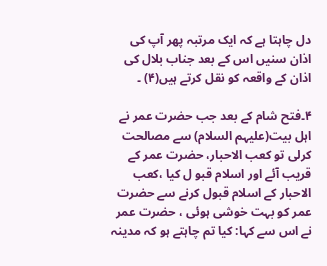دل چاہتا ہے کہ ایک مرتبہ پھر آپ کی اذان سنیں اس کے بعد جناب بلال کی اذان کے واقعہ کو نقل کرتے ہیں(۴) ۔

۴۔فتح شام کے بعد جب حضرت عمر نے اہل بیت(علیہم السلام) سے مصالحت کرلی تو کعب الاحبار، حضرت عمر کے قریب آئے اور اسلام قبو ل کیا ،کعب الاحبار کے اسلام قبول کرنے سے حضرت عمر کو بہت خوشی ہوئی ، حضرت عمر نے اس سے کہا: کیا تم چاہتے ہو کہ مدینہ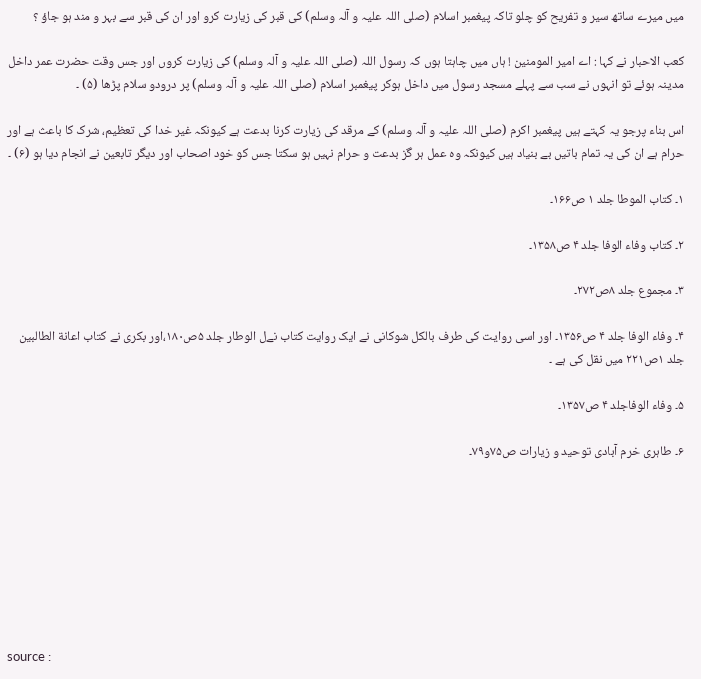میں میرے ساتھ سیر و تفریح کو چلو تاکہ پیغمبر اسلام (صلی اللہ علیہ و آلہ وسلم) کی قبر کی زیارت کرو اور ان کی قبر سے بہر و مند ہو جاؤ ؟

کعب الاحبار نے کہا : اے امیر المومنین ! ہاں میں چاہتا ہوں کہ رسول اللہ (صلی اللہ علیہ و آلہ وسلم) کی زیارت کروں اور جس وقت حضرت عمر داخل مدینہ ہوئے تو انہوں نے سب سے پہلے مسجد رسول میں داخل ہوکر پیغمبر اسلام (صلی اللہ علیہ و آلہ وسلم) پر درودو سلام پڑھا (۵) ۔

اس بناء پرجو یہ کہتے ہیں پیغمبر اکرم (صلی اللہ علیہ و آلہ وسلم) کے مرقد کی زیارت کرنا بدعت ہے کیونکہ غیر خدا کی تعظیم، شرک کا باعث ہے اور حرام ہے ان کی یہ تمام باتیں بے بنیاد ہیں کیونکہ وہ عمل ہر گز بدعت و حرام نہیں ہو سکتا جس کو خود اصحاب اور دیگر تابعین نے انجام دیا ہو (۶) ۔

۱۔ کتاب الموطا جلد ۱ ص۱۶۶۔

۲۔ کتاب وفاء الوفا جلد ۴ ص۱۳۵۸۔

۳۔ مجموع جلد ۸ص۲۷۲۔

۴۔ وفاء الوفا جلد ۴ ص۱۳۵۶۔ اور اسی روایت کی طرف بالکل شوکانی نے ایک روایت کتاب نےل الوطار جلد ۵ص۱۸۰،اور بکری نے کتاب اعانة الطالبین جلد ۱ص۲۲۱ میں نقل کی ہے ۔

۵۔ وفاء الوفاجلد ۴ ص۱۳۵۷۔

۶۔ طاہری خرم آبادی توحید و زیارات ص۷۵و۷۹۔








source :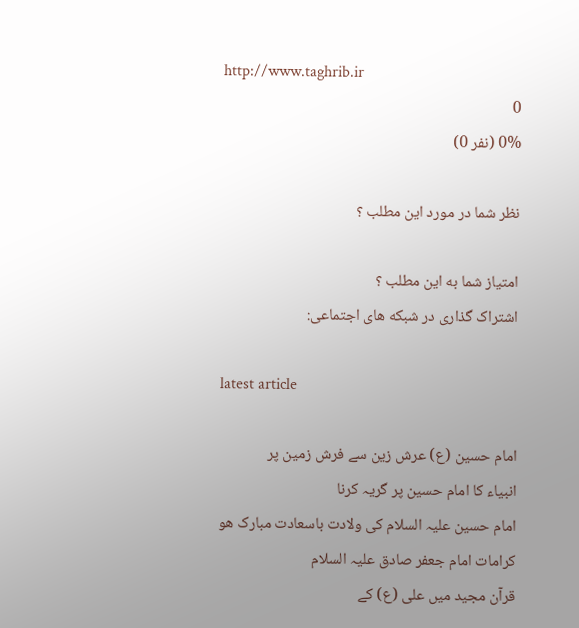http://www.taghrib.ir
0
0% (نفر 0)

نظر شما در مورد این مطلب ؟

امتیاز شما به این مطلب ؟
اشتراک گذاری در شبکه های اجتماعی:

latest article

امام حسین (ع) عرش زین سے فرش زمین پر
انبیاء کا امام حسین پر گریہ کرنا
امام حسین علیہ السلام کی ولادت باسعادت مبارک هو
کرامات امام جعفر صادق علیہ السلام
قرآن مجید میں علی (ع) کے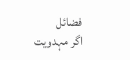فضائل
اگر مہدویت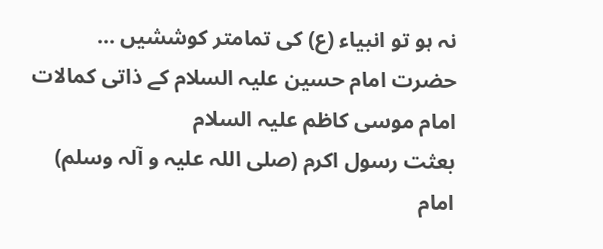نہ ہو تو انبیاء (ع) کی تمامتر کوششیں ...
حضرت امام حسین علیہ السلام کے ذاتی کمالات
امام موسی کاظم علیہ السلام
بعثت رسول اکرم (صلی اللہ علیہ و آلہ وسلم)
امام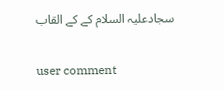سجادعلیہ السلام کے کے القاب


user comment